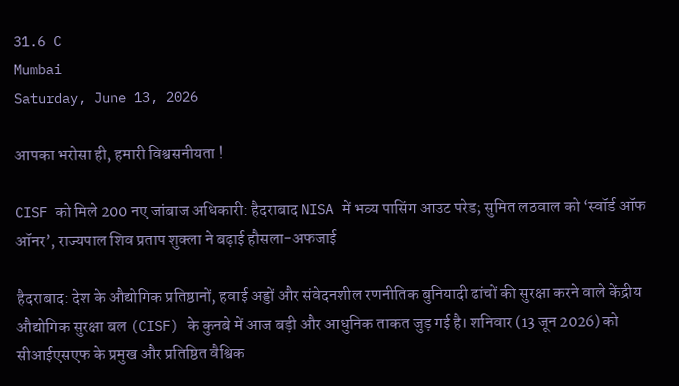31.6 C
Mumbai
Saturday, June 13, 2026

आपका भरोसा ही, हमारी विश्वसनीयता !

CISF को मिले 200 नए जांबाज अधिकारी: हैदराबाद NISA में भव्य पासिंग आउट परेड; सुमित लठवाल को ‘स्वॉर्ड ऑफ ऑनर’, राज्यपाल शिव प्रताप शुक्ला ने बढ़ाई हौसला-अफजाई

हैदराबाद: देश के औद्योगिक प्रतिष्ठानों, हवाई अड्डों और संवेदनशील रणनीतिक बुनियादी ढांचों की सुरक्षा करने वाले केंद्रीय औद्योगिक सुरक्षा बल (CISF) के कुनबे में आज बड़ी और आधुनिक ताकत जुड़ गई है। शनिवार (13 जून 2026) को सीआईएसएफ के प्रमुख और प्रतिष्ठित वैश्विक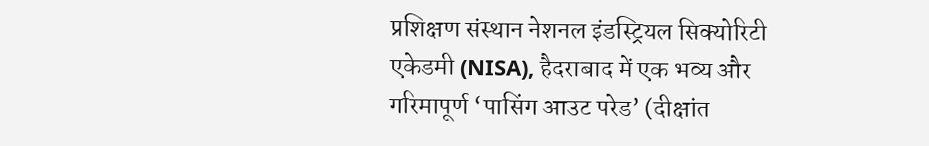प्रशिक्षण संस्थान नेशनल इंडस्ट्रियल सिक्योरिटी एकेडमी (NISA), हैदराबाद में एक भव्य और गरिमापूर्ण ‘पासिंग आउट परेड’ (दीक्षांत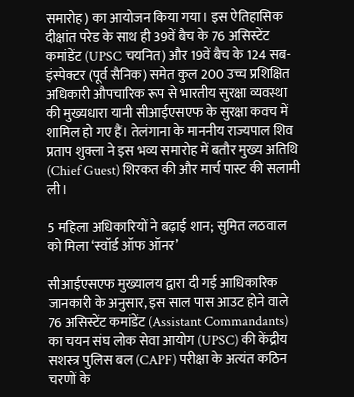समारोह) का आयोजन किया गया। इस ऐतिहासिक दीक्षांत परेड के साथ ही 39वें बैच के 76 असिस्टेंट कमांडेंट (UPSC चयनित) और 19वें बैच के 124 सब-इंस्पेक्टर (पूर्व सैनिक) समेत कुल 200 उच्च प्रशिक्षित अधिकारी औपचारिक रूप से भारतीय सुरक्षा व्यवस्था की मुख्यधारा यानी सीआईएसएफ के सुरक्षा कवच में शामिल हो गए हैं। तेलंगाना के माननीय राज्यपाल शिव प्रताप शुक्ला ने इस भव्य समारोह में बतौर मुख्य अतिथि (Chief Guest) शिरकत की और मार्च पास्ट की सलामी ली।

5 महिला अधिकारियों ने बढ़ाई शान; सुमित लठवाल को मिला ‘स्वॉर्ड ऑफ ऑनर’

सीआईएसएफ मुख्यालय द्वारा दी गई आधिकारिक जानकारी के अनुसार, इस साल पास आउट होने वाले 76 असिस्टेंट कमांडेंट (Assistant Commandants) का चयन संघ लोक सेवा आयोग (UPSC) की केंद्रीय सशस्त्र पुलिस बल (CAPF) परीक्षा के अत्यंत कठिन चरणों के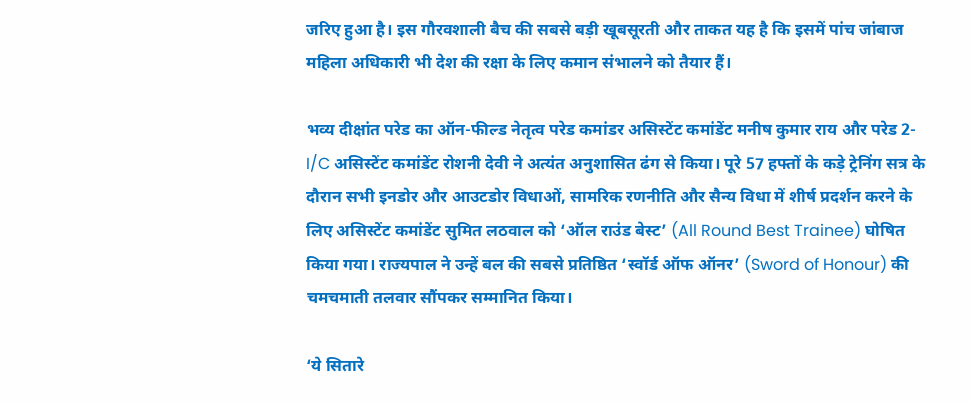जरिए हुआ है। इस गौरवशाली बैच की सबसे बड़ी खूबसूरती और ताकत यह है कि इसमें पांच जांबाज महिला अधिकारी भी देश की रक्षा के लिए कमान संभालने को तैयार हैं।

भव्य दीक्षांत परेड का ऑन-फील्ड नेतृत्व परेड कमांडर असिस्टेंट कमांडेंट मनीष कुमार राय और परेड 2-I/C असिस्टेंट कमांडेंट रोशनी देवी ने अत्यंत अनुशासित ढंग से किया। पूरे 57 हफ्तों के कड़े ट्रेनिंग सत्र के दौरान सभी इनडोर और आउटडोर विधाओं, सामरिक रणनीति और सैन्य विधा में शीर्ष प्रदर्शन करने के लिए असिस्टेंट कमांडेंट सुमित लठवाल को ‘ऑल राउंड बेस्ट’ (All Round Best Trainee) घोषित किया गया। राज्यपाल ने उन्हें बल की सबसे प्रतिष्ठित ‘स्वॉर्ड ऑफ ऑनर’ (Sword of Honour) की चमचमाती तलवार सौंपकर सम्मानित किया।

‘ये सितारे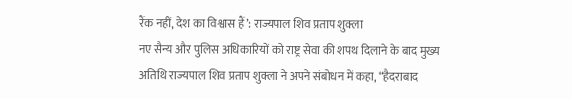रैंक नहीं, देश का विश्वास हैं’: राज्यपाल शिव प्रताप शुक्ला
नए सैन्य और पुलिस अधिकारियों को राष्ट्र सेवा की शपथ दिलाने के बाद मुख्य अतिथि राज्यपाल शिव प्रताप शुक्ला ने अपने संबोधन में कहा, “हैदराबाद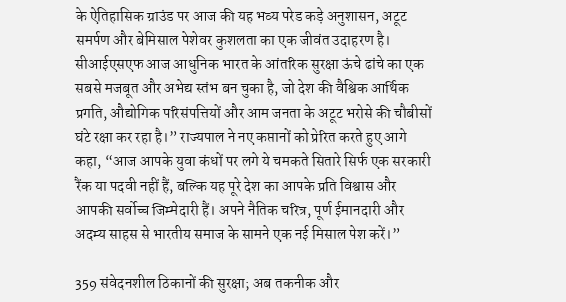के ऐतिहासिक ग्राउंड पर आज की यह भव्य परेड कड़े अनुशासन, अटूट समर्पण और बेमिसाल पेशेवर कुशलता का एक जीवंत उदाहरण है। सीआईएसएफ आज आधुनिक भारत के आंतरिक सुरक्षा ऊंचे ढांचे का एक सबसे मजबूत और अभेद्य स्तंभ बन चुका है, जो देश की वैश्विक आर्थिक प्रगति, औद्योगिक परिसंपत्तियों और आम जनता के अटूट भरोसे की चौबीसों घंटे रक्षा कर रहा है।” राज्यपाल ने नए कप्तानों को प्रेरित करते हुए आगे कहा, “आज आपके युवा कंधों पर लगे ये चमकते सितारे सिर्फ एक सरकारी रैंक या पदवी नहीं हैं, बल्कि यह पूरे देश का आपके प्रति विश्वास और आपकी सर्वोच्च जिम्मेदारी हैं। अपने नैतिक चरित्र, पूर्ण ईमानदारी और अदम्य साहस से भारतीय समाज के सामने एक नई मिसाल पेश करें।”

359 संवेदनशील ठिकानों की सुरक्षा; अब तकनीक और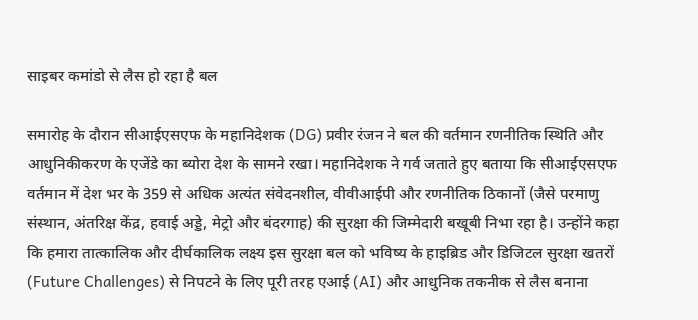साइबर कमांडो से लैस हो रहा है बल

समारोह के दौरान सीआईएसएफ के महानिदेशक (DG) प्रवीर रंजन ने बल की वर्तमान रणनीतिक स्थिति और आधुनिकीकरण के एजेंडे का ब्योरा देश के सामने रखा। महानिदेशक ने गर्व जताते हुए बताया कि सीआईएसएफ वर्तमान में देश भर के 359 से अधिक अत्यंत संवेदनशील, वीवीआईपी और रणनीतिक ठिकानों (जैसे परमाणु संस्थान, अंतरिक्ष केंद्र, हवाई अड्डे, मेट्रो और बंदरगाह) की सुरक्षा की जिम्मेदारी बखूबी निभा रहा है। उन्होंने कहा कि हमारा तात्कालिक और दीर्घकालिक लक्ष्य इस सुरक्षा बल को भविष्य के हाइब्रिड और डिजिटल सुरक्षा खतरों (Future Challenges) से निपटने के लिए पूरी तरह एआई (AI) और आधुनिक तकनीक से लैस बनाना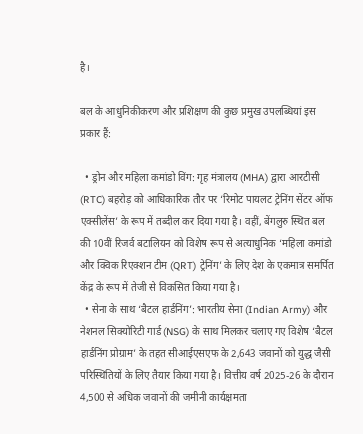है।

बल के आधुनिकीकरण और प्रशिक्षण की कुछ प्रमुख उपलब्धियां इस प्रकार हैं:

  • ड्रोन और महिला कमांडो विंग: गृह मंत्रालय (MHA) द्वारा आरटीसी (RTC) बहरोड़ को आधिकारिक तौर पर ‘रिमोट पायलट ट्रेनिंग सेंटर ऑफ एक्सीलेंस’ के रूप में तब्दील कर दिया गया है। वहीं, बेंगलुरु स्थित बल की 10वीं रिजर्व बटालियन को विशेष रूप से अत्याधुनिक ‘महिला कमांडो और क्विक रिएक्शन टीम (QRT) ट्रेनिंग’ के लिए देश के एकमात्र समर्पित केंद्र के रूप में तेजी से विकसित किया गया है।
  • सेना के साथ ‘बैटल हार्डनिंग’: भारतीय सेना (Indian Army) और नेशनल सिक्योरिटी गार्ड (NSG) के साथ मिलकर चलाए गए विशेष ‘बैटल हार्डनिंग प्रोग्राम’ के तहत सीआईएसएफ के 2,643 जवानों को युद्ध जैसी परिस्थितियों के लिए तैयार किया गया है। वित्तीय वर्ष 2025-26 के दौरान 4,500 से अधिक जवानों की जमीनी कार्यक्षमता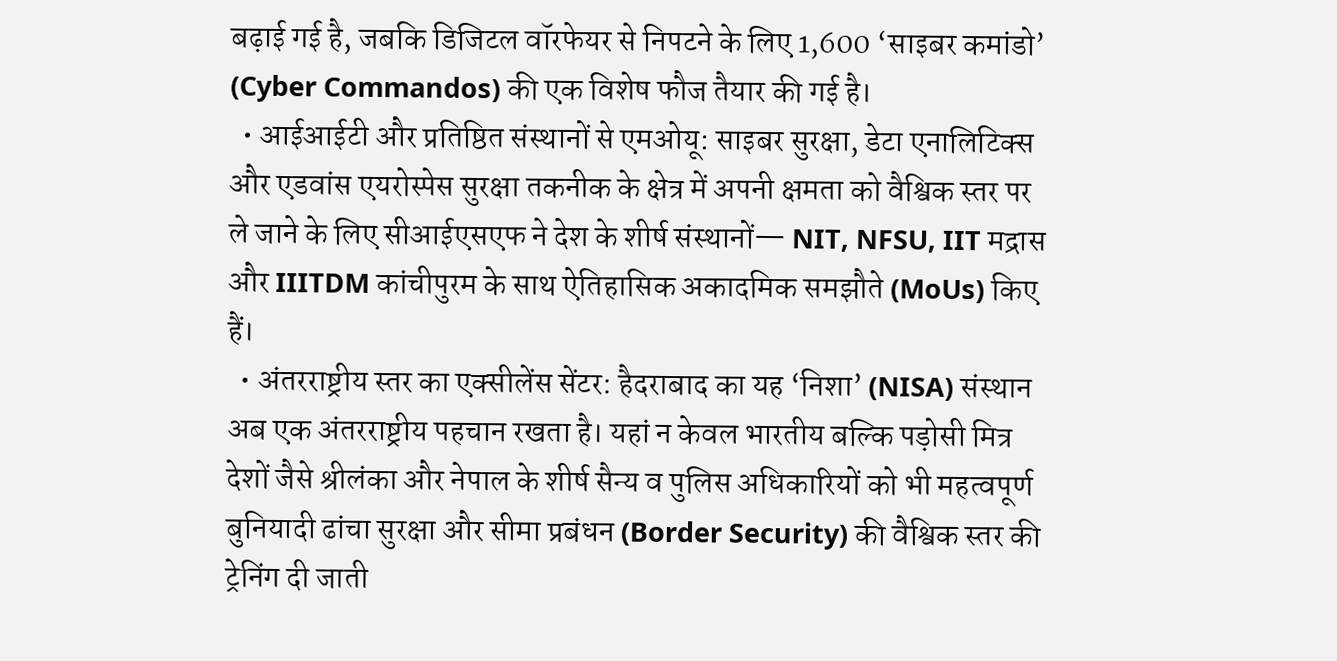बढ़ाई गई है, जबकि डिजिटल वॉरफेयर से निपटने के लिए 1,600 ‘साइबर कमांडो’ (Cyber Commandos) की एक विशेष फौज तैयार की गई है।
  • आईआईटी और प्रतिष्ठित संस्थानों से एमओयू: साइबर सुरक्षा, डेटा एनालिटिक्स और एडवांस एयरोस्पेस सुरक्षा तकनीक के क्षेत्र में अपनी क्षमता को वैश्विक स्तर पर ले जाने के लिए सीआईएसएफ ने देश के शीर्ष संस्थानों— NIT, NFSU, IIT मद्रास और IIITDM कांचीपुरम के साथ ऐतिहासिक अकादमिक समझौते (MoUs) किए हैं।
  • अंतरराष्ट्रीय स्तर का एक्सीलेंस सेंटर: हैदराबाद का यह ‘निशा’ (NISA) संस्थान अब एक अंतरराष्ट्रीय पहचान रखता है। यहां न केवल भारतीय बल्कि पड़ोसी मित्र देशों जैसे श्रीलंका और नेपाल के शीर्ष सैन्य व पुलिस अधिकारियों को भी महत्वपूर्ण बुनियादी ढांचा सुरक्षा और सीमा प्रबंधन (Border Security) की वैश्विक स्तर की ट्रेनिंग दी जाती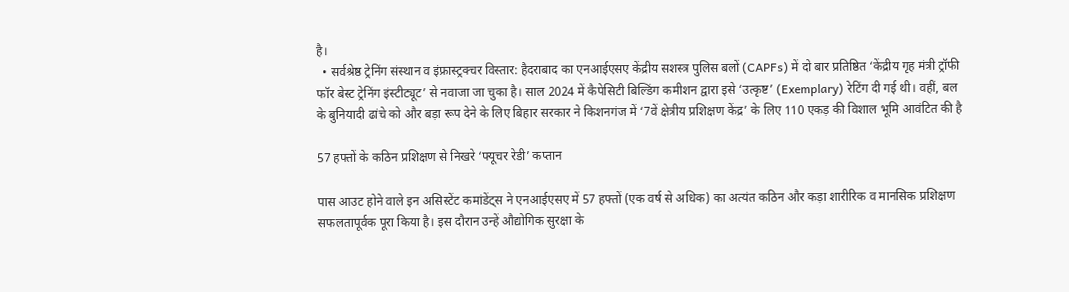है।
  • सर्वश्रेष्ठ ट्रेनिंग संस्थान व इंफ्रास्ट्रक्चर विस्तार: हैदराबाद का एनआईएसए केंद्रीय सशस्त्र पुलिस बलों (CAPFs) में दो बार प्रतिष्ठित ‘केंद्रीय गृह मंत्री ट्रॉफी फॉर बेस्ट ट्रेनिंग इंस्टीट्यूट’ से नवाजा जा चुका है। साल 2024 में कैपेसिटी बिल्डिंग कमीशन द्वारा इसे ‘उत्कृष्ट’ (Exemplary) रेटिंग दी गई थी। वहीं, बल के बुनियादी ढांचे को और बड़ा रूप देने के लिए बिहार सरकार ने किशनगंज में ‘7वें क्षेत्रीय प्रशिक्षण केंद्र’ के लिए 110 एकड़ की विशाल भूमि आवंटित की है

57 हफ्तों के कठिन प्रशिक्षण से निखरे ‘फ्यूचर रेडी’ कप्तान

पास आउट होने वाले इन असिस्टेंट कमांडेंट्स ने एनआईएसए में 57 हफ्तों (एक वर्ष से अधिक) का अत्यंत कठिन और कड़ा शारीरिक व मानसिक प्रशिक्षण सफलतापूर्वक पूरा किया है। इस दौरान उन्हें औद्योगिक सुरक्षा के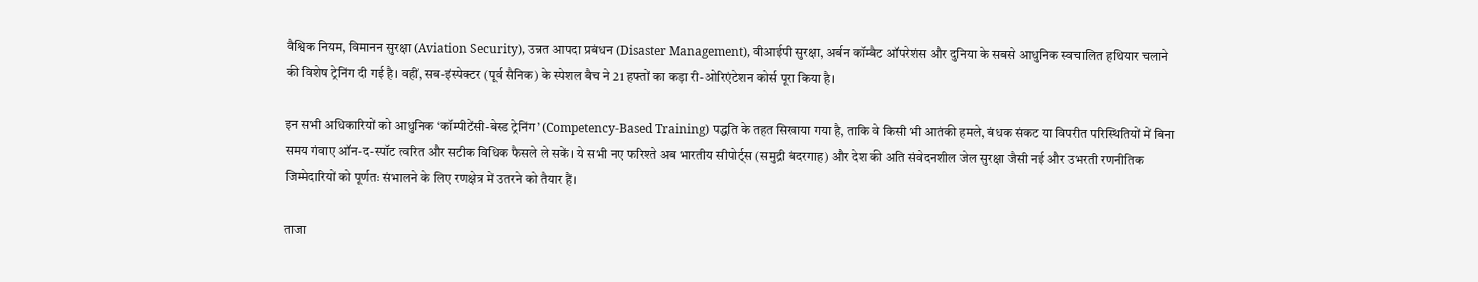वैश्विक नियम, विमानन सुरक्षा (Aviation Security), उन्नत आपदा प्रबंधन (Disaster Management), वीआईपी सुरक्षा, अर्बन कॉम्बैट ऑपरेशंस और दुनिया के सबसे आधुनिक स्वचालित हथियार चलाने की विशेष ट्रेनिंग दी गई है। वहीं, सब-इंस्पेक्टर (पूर्व सैनिक) के स्पेशल बैच ने 21 हफ्तों का कड़ा री-ओरिएंटेशन कोर्स पूरा किया है।

इन सभी अधिकारियों को आधुनिक ‘कॉम्पीटेंसी-बेस्ड ट्रेनिंग’ (Competency-Based Training) पद्धति के तहत सिखाया गया है, ताकि वे किसी भी आतंकी हमले, बंधक संकट या विपरीत परिस्थितियों में बिना समय गंवाए ऑन-द-स्पॉट त्वरित और सटीक विधिक फैसले ले सकें। ये सभी नए फरिश्ते अब भारतीय सीपोर्ट्स (समुद्री बंदरगाह) और देश की अति संवेदनशील जेल सुरक्षा जैसी नई और उभरती रणनीतिक जिम्मेदारियों को पूर्णतः संभालने के लिए रणक्षेत्र में उतरने को तैयार हैं।

ताजा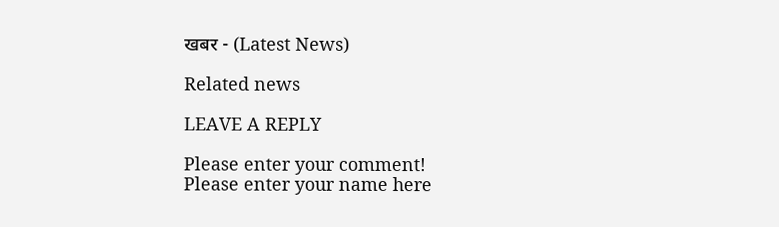खबर - (Latest News)

Related news

LEAVE A REPLY

Please enter your comment!
Please enter your name here